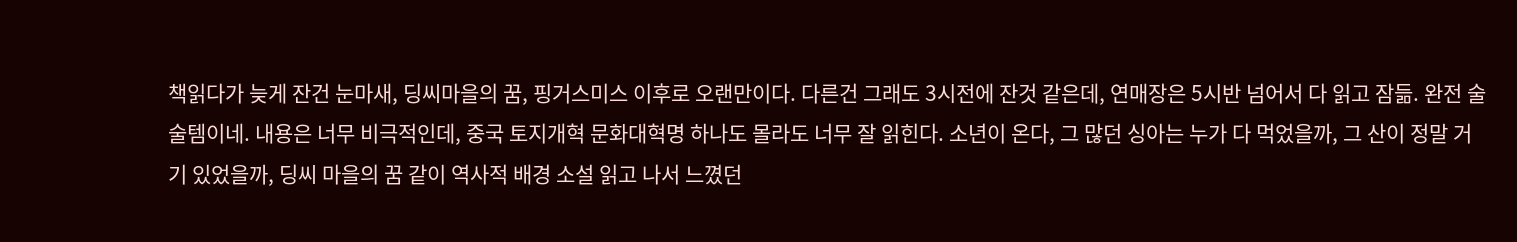책읽다가 늦게 잔건 눈마새, 딩씨마을의 꿈, 핑거스미스 이후로 오랜만이다. 다른건 그래도 3시전에 잔것 같은데, 연매장은 5시반 넘어서 다 읽고 잠듦. 완전 술술템이네. 내용은 너무 비극적인데, 중국 토지개혁 문화대혁명 하나도 몰라도 너무 잘 읽힌다. 소년이 온다, 그 많던 싱아는 누가 다 먹었을까, 그 산이 정말 거기 있었을까, 딩씨 마을의 꿈 같이 역사적 배경 소설 읽고 나서 느꼈던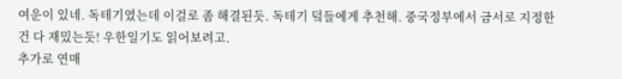여운이 있네. 독테기였는데 이걸로 좀 해결된듯. 독테기 덬들에게 추천해. 중국정부에서 금서로 지정한 건 다 재밌는듯! 우한일기도 읽어보려고.
추가로 연매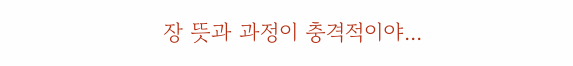장 뜻과 과정이 충격적이야...